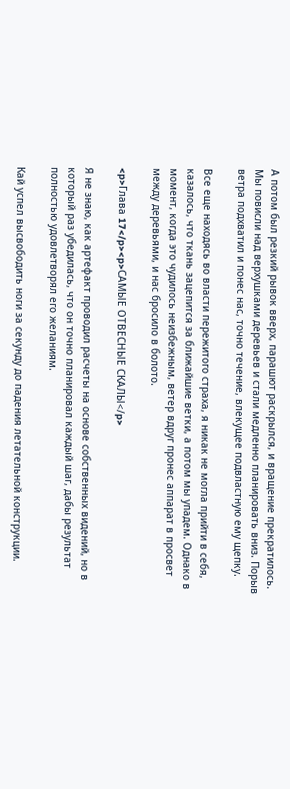А потом был резкий рывок вверх, парашют раскрылся, и вращение прекратилось. Мы повисли над верхушками деревьев и стали медленно планировать вниз. Порыв ветра подхватил и понес нас, точно течение, влекущее подвластную ему щепку.

Все еще находясь во власти пережитого страха, я никак не могла прийти в себя, казалось, что ткань зацепится за ближайшие ветки, а потом мы упадем. Однако в момент, когда это чудилось неизбежным, ветер вдруг пронес аппарат в просвет между деревьями, и нас бросило в болото.

<p>Глава 17</p><p>САМЫЕ ОТВЕСНЫЕ СКАЛЫ</p>

Я не знаю, как артефакт проводил расчеты на основе собственных видений, но в который раз убедилась, что он точно планировал каждый шаг, дабы результат полностью удовлетворял его желаниям.

Кай успел высвободить ноги за секунду до падения летательной конструкции.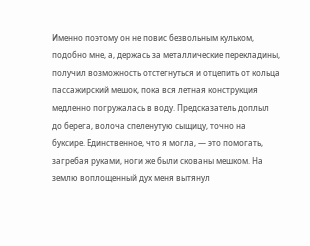Именно поэтому он не повис безвольным кульком, подобно мне, а, держась за металлические перекладины, получил возможность отстегнуться и отцепить от кольца пассажирский мешок, пока вся летная конструкция медленно погружалась в воду. Предсказатель доплыл до берега, волоча спеленутую сыщицу, точно на буксире. Единственное, что я могла, — это помогать, загребая руками, ноги же были скованы мешком. На землю воплощенный дух меня вытянул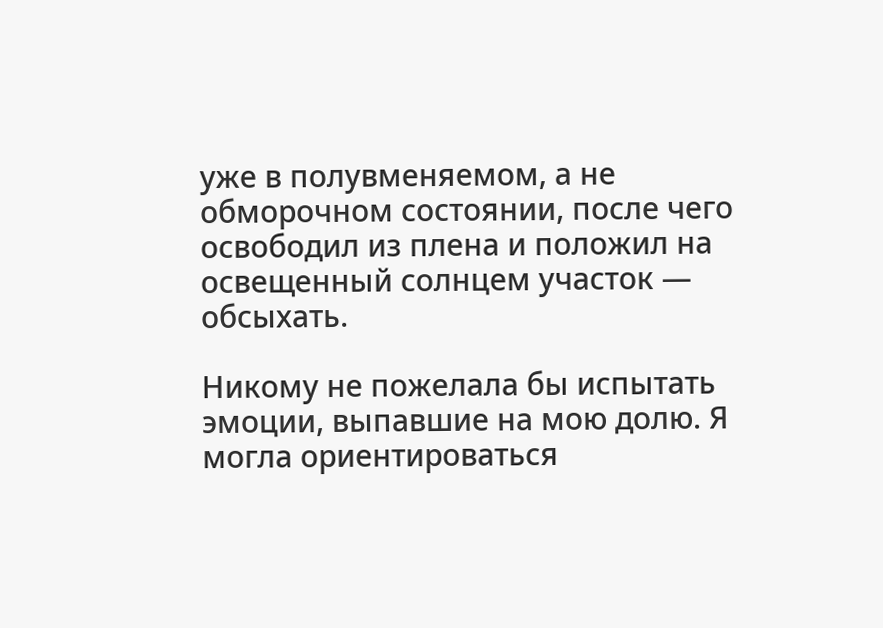уже в полувменяемом, а не обморочном состоянии, после чего освободил из плена и положил на освещенный солнцем участок — обсыхать.

Никому не пожелала бы испытать эмоции, выпавшие на мою долю. Я могла ориентироваться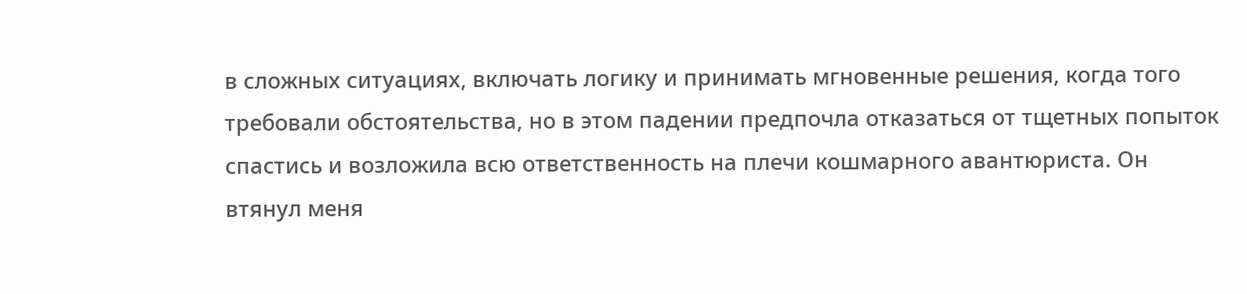в сложных ситуациях, включать логику и принимать мгновенные решения, когда того требовали обстоятельства, но в этом падении предпочла отказаться от тщетных попыток спастись и возложила всю ответственность на плечи кошмарного авантюриста. Он втянул меня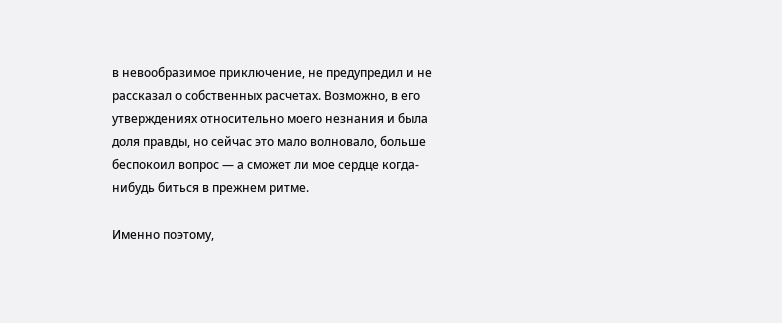в невообразимое приключение, не предупредил и не рассказал о собственных расчетах. Возможно, в его утверждениях относительно моего незнания и была доля правды, но сейчас это мало волновало, больше беспокоил вопрос — а сможет ли мое сердце когда-нибудь биться в прежнем ритме.

Именно поэтому,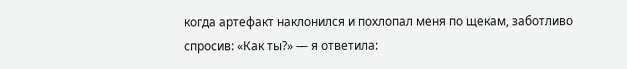когда артефакт наклонился и похлопал меня по щекам, заботливо спросив: «Как ты?» — я ответила: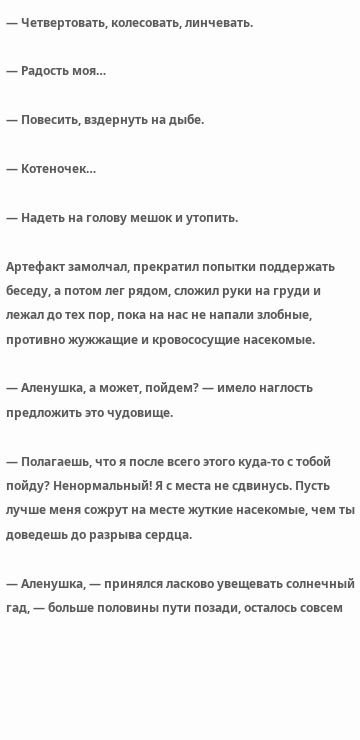— Четвертовать, колесовать, линчевать.

— Радость моя…

— Повесить, вздернуть на дыбе.

— Котеночек…

— Надеть на голову мешок и утопить.

Артефакт замолчал, прекратил попытки поддержать беседу, а потом лег рядом, сложил руки на груди и лежал до тех пор, пока на нас не напали злобные, противно жужжащие и кровососущие насекомые.

— Аленушка, а может, пойдем? — имело наглость предложить это чудовище.

— Полагаешь, что я после всего этого куда-то с тобой пойду? Ненормальный! Я с места не сдвинусь. Пусть лучше меня сожрут на месте жуткие насекомые, чем ты доведешь до разрыва сердца.

— Аленушка, — принялся ласково увещевать солнечный гад, — больше половины пути позади, осталось совсем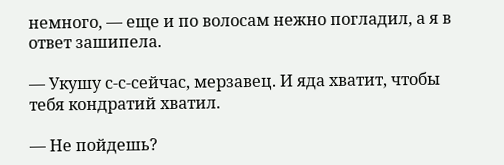немного, — еще и по волосам нежно погладил, а я в ответ зашипела.

— Укушу с-с-сейчас, мерзавец. И яда хватит, чтобы тебя кондратий хватил.

— Не пойдешь?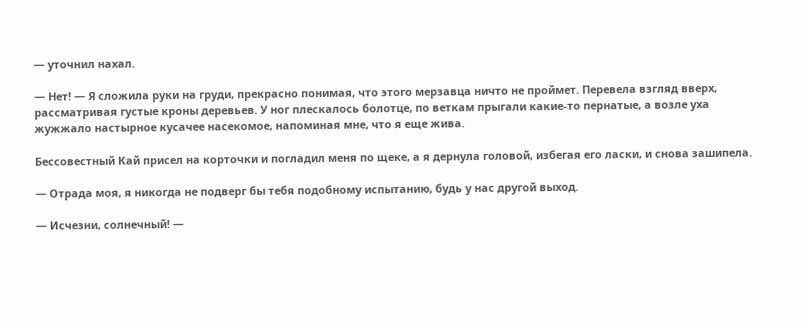— уточнил нахал.

— Нет! — Я сложила руки на груди, прекрасно понимая, что этого мерзавца ничто не проймет. Перевела взгляд вверх, рассматривая густые кроны деревьев. У ног плескалось болотце, по веткам прыгали какие-то пернатые, а возле уха жужжало настырное кусачее насекомое, напоминая мне, что я еще жива.

Бессовестный Кай присел на корточки и погладил меня по щеке, а я дернула головой, избегая его ласки, и снова зашипела.

— Отрада моя, я никогда не подверг бы тебя подобному испытанию, будь у нас другой выход.

— Исчезни, солнечный! —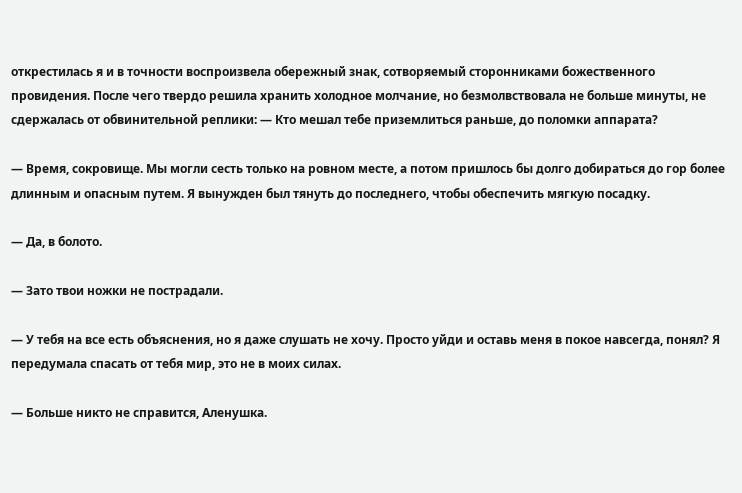открестилась я и в точности воспроизвела обережный знак, сотворяемый сторонниками божественного провидения. После чего твердо решила хранить холодное молчание, но безмолвствовала не больше минуты, не сдержалась от обвинительной реплики: — Кто мешал тебе приземлиться раньше, до поломки аппарата?

— Время, сокровище. Мы могли сесть только на ровном месте, а потом пришлось бы долго добираться до гор более длинным и опасным путем. Я вынужден был тянуть до последнего, чтобы обеспечить мягкую посадку.

— Да, в болото.

— Зато твои ножки не пострадали.

— У тебя на все есть объяснения, но я даже слушать не хочу. Просто уйди и оставь меня в покое навсегда, понял? Я передумала спасать от тебя мир, это не в моих силах.

— Больше никто не справится, Аленушка.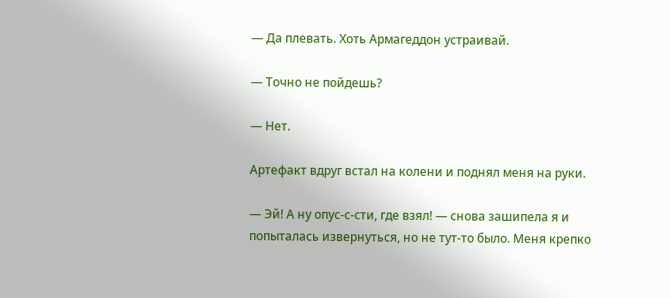— Да плевать. Хоть Армагеддон устраивай.

— Точно не пойдешь?

— Нет.

Артефакт вдруг встал на колени и поднял меня на руки.

— Эй! А ну опус-с-сти, где взял! — снова зашипела я и попыталась извернуться, но не тут-то было. Меня крепко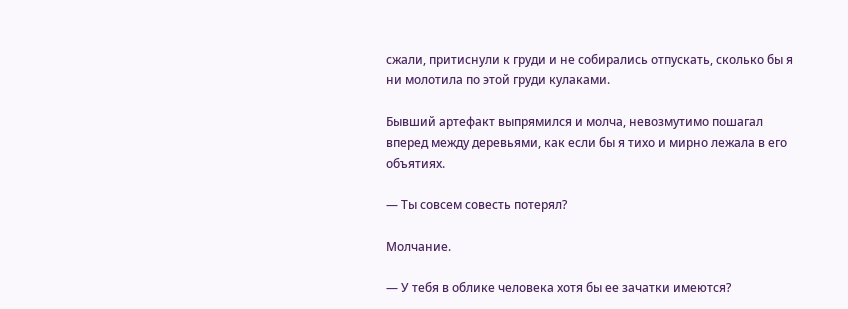сжали, притиснули к груди и не собирались отпускать, сколько бы я ни молотила по этой груди кулаками.

Бывший артефакт выпрямился и молча, невозмутимо пошагал вперед между деревьями, как если бы я тихо и мирно лежала в его объятиях.

— Ты совсем совесть потерял?

Молчание.

— У тебя в облике человека хотя бы ее зачатки имеются?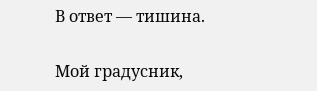В ответ — тишина.

Мой градусник,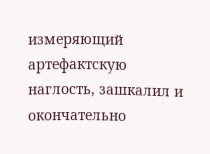измеряющий артефактскую наглость, зашкалил и окончательно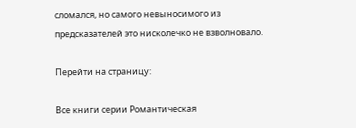сломался, но самого невыносимого из предсказателей это нисколечко не взволновало.

Перейти на страницу:

Все книги серии Романтическая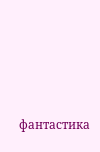фантастика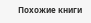Похожие книги